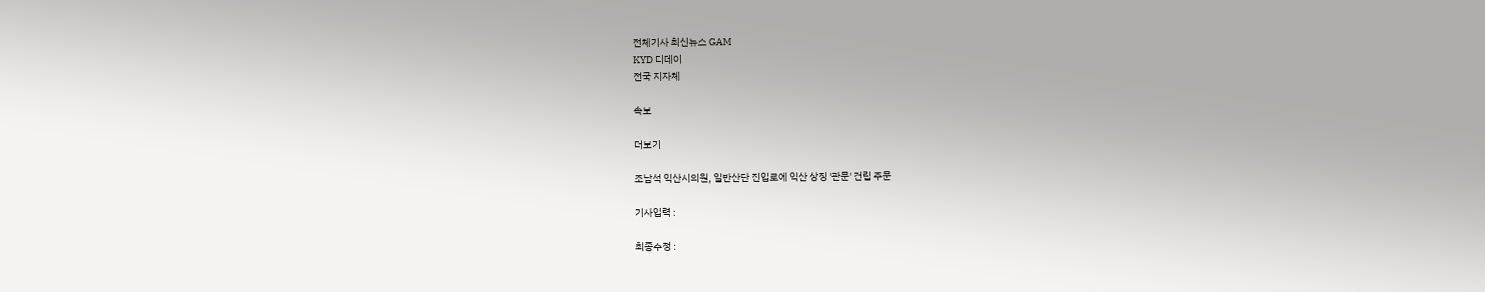전체기사 최신뉴스 GAM
KYD 디데이
전국 지자체

속보

더보기

조남석 익산시의원, 일반산단 진입로에 익산 상징 '관문' 건립 주문

기사입력 :

최종수정 :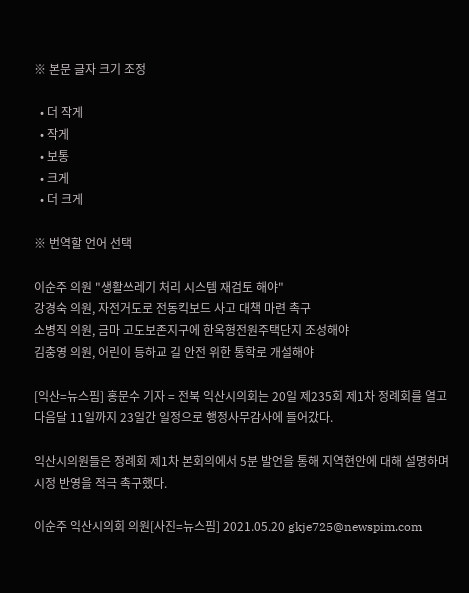※ 본문 글자 크기 조정

  • 더 작게
  • 작게
  • 보통
  • 크게
  • 더 크게

※ 번역할 언어 선택

이순주 의원 "생활쓰레기 처리 시스템 재검토 해야"
강경숙 의원, 자전거도로 전동킥보드 사고 대책 마련 촉구
소병직 의원, 금마 고도보존지구에 한옥형전원주택단지 조성해야
김충영 의원, 어린이 등하교 길 안전 위한 통학로 개설해야

[익산=뉴스핌] 홍문수 기자 = 전북 익산시의회는 20일 제235회 제1차 정례회를 열고 다음달 11일까지 23일간 일정으로 행정사무감사에 들어갔다.

익산시의원들은 정례회 제1차 본회의에서 5분 발언을 통해 지역현안에 대해 설명하며 시정 반영을 적극 촉구했다.

이순주 익산시의회 의원[사진=뉴스핌] 2021.05.20 gkje725@newspim.com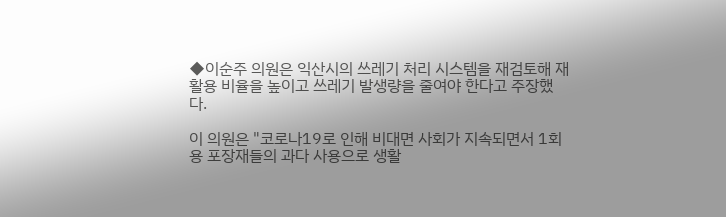◆이순주 의원은 익산시의 쓰레기 처리 시스템을 재검토해 재활용 비율을 높이고 쓰레기 발생량을 줄여야 한다고 주장했다.

이 의원은 "코로나19로 인해 비대면 사회가 지속되면서 1회용 포장재들의 과다 사용으로 생활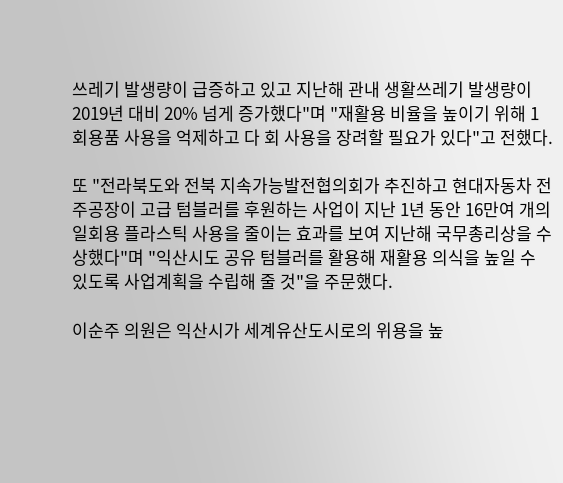쓰레기 발생량이 급증하고 있고 지난해 관내 생활쓰레기 발생량이 2019년 대비 20% 넘게 증가했다"며 "재활용 비율을 높이기 위해 1회용품 사용을 억제하고 다 회 사용을 장려할 필요가 있다"고 전했다.

또 "전라북도와 전북 지속가능발전협의회가 추진하고 현대자동차 전주공장이 고급 텀블러를 후원하는 사업이 지난 1년 동안 16만여 개의 일회용 플라스틱 사용을 줄이는 효과를 보여 지난해 국무총리상을 수상했다"며 "익산시도 공유 텀블러를 활용해 재활용 의식을 높일 수 있도록 사업계획을 수립해 줄 것"을 주문했다.

이순주 의원은 익산시가 세계유산도시로의 위용을 높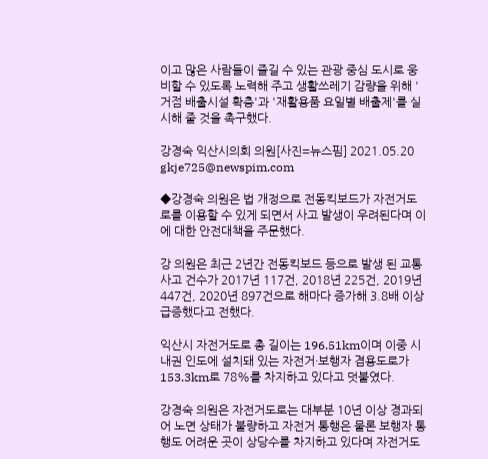이고 많은 사람들이 즐길 수 있는 관광 중심 도시로 웅비할 수 있도록 노력해 주고 생활쓰레기 감량을 위해 '거점 배출시설 확충'과 '재활용품 요일별 배출제'를 실시해 줄 것을 촉구했다.

강경숙 익산시의회 의원[사진=뉴스핌] 2021.05.20 gkje725@newspim.com

◆강경숙 의원은 법 개정으로 전동킥보드가 자전거도로를 이용할 수 있게 되면서 사고 발생이 우려된다며 이에 대한 안전대책을 주문했다.

강 의원은 최근 2년간 전동킥보드 등으로 발생 된 교통사고 건수가 2017년 117건, 2018년 225건, 2019년 447건, 2020년 897건으로 해마다 증가해 3.8배 이상 급증했다고 전했다.

익산시 자전거도로 총 길이는 196.51km이며 이중 시내권 인도에 설치돼 있는 자전거·보행자 겸용도로가 153.3km로 78%를 차지하고 있다고 덧붙였다.

강경숙 의원은 자전거도로는 대부분 10년 이상 경과되어 노면 상태가 불량하고 자전거 통행은 물론 보행자 통행도 어려운 곳이 상당수를 차지하고 있다며 자전거도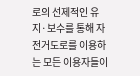로의 선제적인 유지·보수를 통해 자전거도로를 이용하는 모든 이용자들이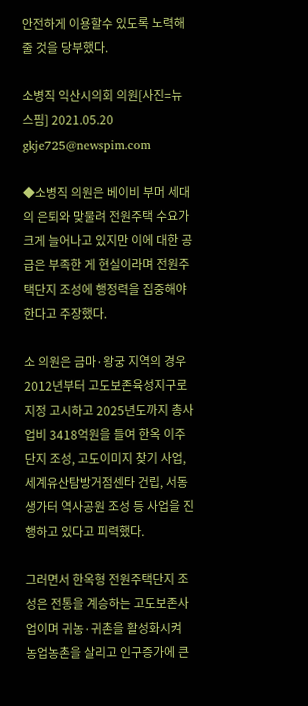안전하게 이용할수 있도록 노력해 줄 것을 당부했다.

소병직 익산시의회 의원[사진=뉴스핌] 2021.05.20 gkje725@newspim.com

◆소병직 의원은 베이비 부머 세대의 은퇴와 맞물려 전원주택 수요가 크게 늘어나고 있지만 이에 대한 공급은 부족한 게 현실이라며 전원주택단지 조성에 행정력을 집중해야 한다고 주장했다.

소 의원은 금마·왕궁 지역의 경우 2012년부터 고도보존육성지구로 지정 고시하고 2025년도까지 총사업비 3418억원을 들여 한옥 이주단지 조성, 고도이미지 찾기 사업, 세계유산탐방거점센타 건립, 서동생가터 역사공원 조성 등 사업을 진행하고 있다고 피력했다.

그러면서 한옥형 전원주택단지 조성은 전통을 계승하는 고도보존사업이며 귀농·귀촌을 활성화시켜 농업농촌을 살리고 인구증가에 큰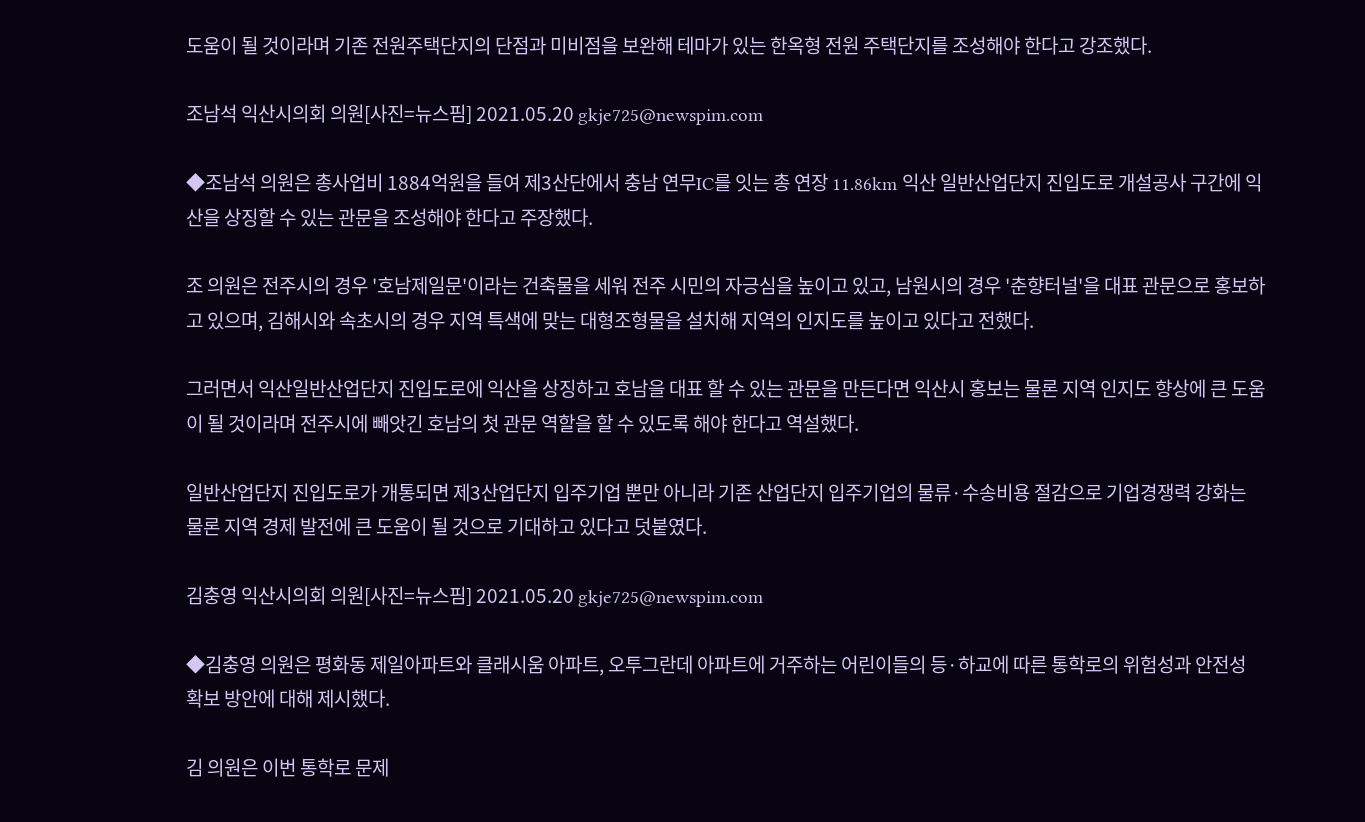도움이 될 것이라며 기존 전원주택단지의 단점과 미비점을 보완해 테마가 있는 한옥형 전원 주택단지를 조성해야 한다고 강조했다.

조남석 익산시의회 의원[사진=뉴스핌] 2021.05.20 gkje725@newspim.com

◆조남석 의원은 총사업비 1884억원을 들여 제3산단에서 충남 연무IC를 잇는 총 연장 11.86km 익산 일반산업단지 진입도로 개설공사 구간에 익산을 상징할 수 있는 관문을 조성해야 한다고 주장했다.

조 의원은 전주시의 경우 '호남제일문'이라는 건축물을 세워 전주 시민의 자긍심을 높이고 있고, 남원시의 경우 '춘향터널'을 대표 관문으로 홍보하고 있으며, 김해시와 속초시의 경우 지역 특색에 맞는 대형조형물을 설치해 지역의 인지도를 높이고 있다고 전했다.

그러면서 익산일반산업단지 진입도로에 익산을 상징하고 호남을 대표 할 수 있는 관문을 만든다면 익산시 홍보는 물론 지역 인지도 향상에 큰 도움이 될 것이라며 전주시에 빼앗긴 호남의 첫 관문 역할을 할 수 있도록 해야 한다고 역설했다.

일반산업단지 진입도로가 개통되면 제3산업단지 입주기업 뿐만 아니라 기존 산업단지 입주기업의 물류·수송비용 절감으로 기업경쟁력 강화는 물론 지역 경제 발전에 큰 도움이 될 것으로 기대하고 있다고 덧붙였다.

김충영 익산시의회 의원[사진=뉴스핌] 2021.05.20 gkje725@newspim.com

◆김충영 의원은 평화동 제일아파트와 클래시움 아파트, 오투그란데 아파트에 거주하는 어린이들의 등·하교에 따른 통학로의 위험성과 안전성 확보 방안에 대해 제시했다.

김 의원은 이번 통학로 문제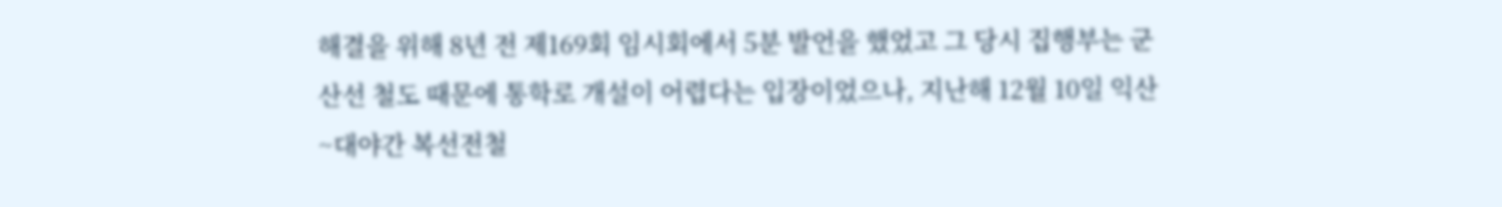해결을 위해 8년 전 제169회 임시회에서 5분 발언을 했었고 그 당시 집행부는 군산선 철도 때문에 통학로 개설이 어렵다는 입장이었으나, 지난해 12월 10일 익산~대야간 복선전철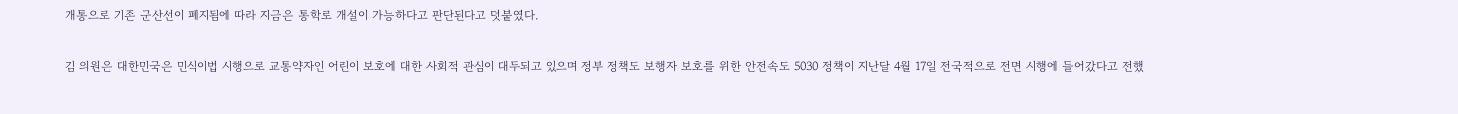개통으로 기존 군산선이 폐지됨에 따라 지금은 통학로 개설이 가능하다고 판단된다고 덧붙였다.

김 의원은 대한민국은 민식이법 시행으로 교통약자인 어린이 보호에 대한 사회적 관심이 대두되고 있으며 정부 정책도 보행자 보호를 위한 안전속도 5030 정책이 지난달 4월 17일 전국적으로 전면 시행에 들어갔다고 전했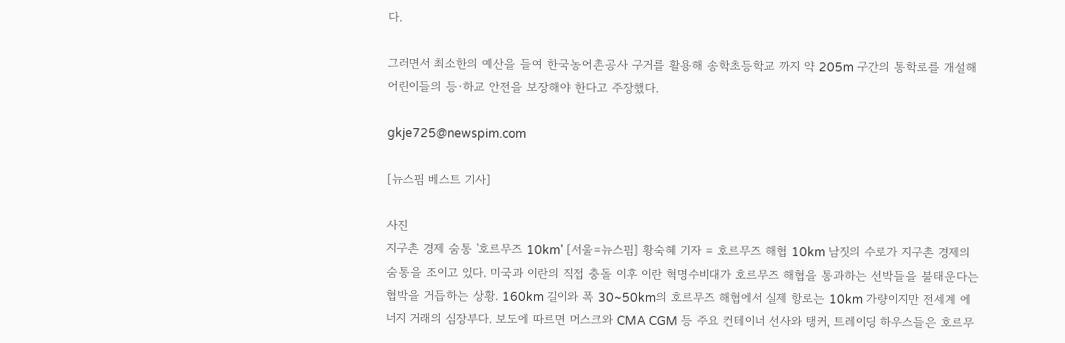다.

그러면서 최소한의 예산을 들여 한국농어촌공사 구거를 활용해 송학초등학교 까지 약 205m 구간의 통학로를 개설해 어린이들의 등·하교 안전을 보장해야 한다고 주장했다.

gkje725@newspim.com

[뉴스핌 베스트 기사]

사진
지구촌 경제 숨통 '호르무즈 10km' [서울=뉴스핌] 황숙혜 기자 = 호르무즈 해협 10km 남짓의 수로가 지구촌 경제의 숨통을 조이고 있다. 미국과 이란의 직접 충돌 이후 이란 혁명수비대가 호르무즈 해협을 통과하는 선박들을 불태운다는 협박을 거듭하는 상황. 160km 길이와 폭 30~50km의 호르무즈 해협에서 실제 항로는 10km 가량이지만 전세계 에너지 거래의 심장부다. 보도에 따르면 머스크와 CMA CGM 등 주요 컨테이너 선사와 탱커, 트레이딩 하우스들은 호르무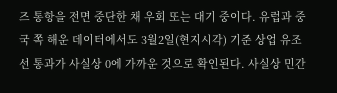즈 통항을 전면 중단한 채 우회 또는 대기 중이다. 유럽과 중국 쪽 해운 데이터에서도 3월2일(현지시각) 기준 상업 유조선 통과가 사실상 0에 가까운 것으로 확인된다. 사실상 민간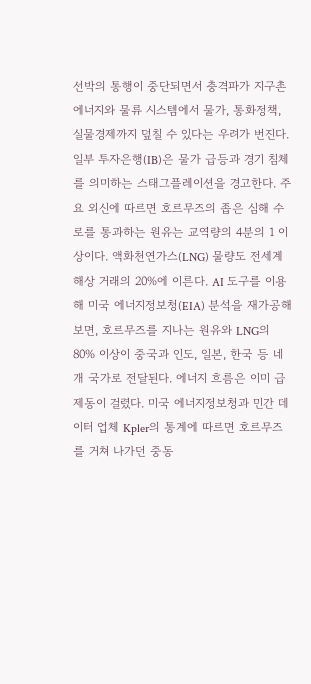선박의 통행이 중단되면서 충격파가 지구촌 에너지와 물류 시스템에서 물가, 통화정책, 실물경제까지 덮칠 수 있다는 우려가 번진다. 일부 투자은행(IB)은 물가 급등과 경기 침체를 의미하는 스태그플레이션을 경고한다. 주요 외신에 따르면 호르무즈의 좁은 심해 수로를 통과하는 원유는 교역량의 4분의 1 이상이다. 액화천연가스(LNG) 물량도 전세계 해상 거래의 20%에 이른다. AI 도구를 이용해 미국 에너지정보청(EIA) 분석을 재가공해 보면, 호르무즈를 지나는 원유와 LNG의 80% 이상이 중국과 인도, 일본, 한국 등 네 개 국가로 전달된다. 에너지 흐름은 이미 급제동이 걸렸다. 미국 에너지정보청과 민간 데이터 업체 Kpler의 통계에 따르면 호르무즈를 거쳐 나가던 중동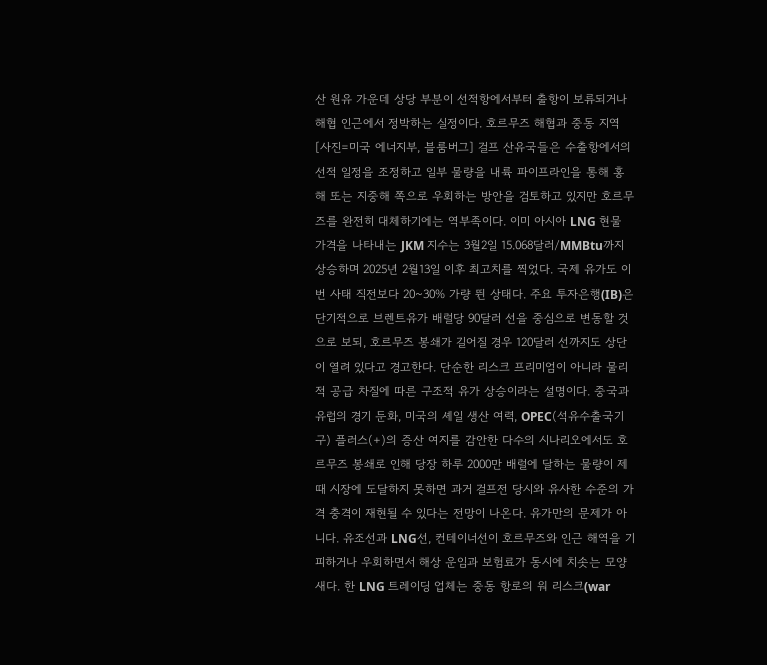산 원유 가운데 상당 부분이 선적항에서부터 출항이 보류되거나 해협 인근에서 정박하는 실정이다. 호르무즈 해협과 중동 지역 [사진=미국 에너지부, 블룸버그] 걸프 산유국들은 수출항에서의 선적 일정을 조정하고 일부 물량을 내륙 파이프라인을 통해 홍해 또는 지중해 쪽으로 우회하는 방안을 검토하고 있지만 호르무즈를 완전히 대체하기에는 역부족이다. 이미 아시아 LNG 현물 가격을 나타내는 JKM 지수는 3월2일 15.068달러/MMBtu까지 상승하며 2025년 2월13일 이후 최고치를 찍었다. 국제 유가도 이번 사태 직전보다 20~30% 가량 뛴 상태다. 주요 투자은행(IB)은 단기적으로 브렌트유가 배럴당 90달러 선을 중심으로 변동할 것으로 보되, 호르무즈 봉쇄가 길어질 경우 120달러 선까지도 상단이 열려 있다고 경고한다. 단순한 리스크 프리미엄이 아니라 물리적 공급 차질에 따른 구조적 유가 상승이라는 설명이다. 중국과 유럽의 경기 둔화, 미국의 셰일 생산 여력, OPEC(석유수출국기구) 플러스(+)의 증산 여지를 감안한 다수의 시나리오에서도 호르무즈 봉쇄로 인해 당장 하루 2000만 배럴에 달하는 물량이 제때 시장에 도달하지 못하면 과거 걸프전 당시와 유사한 수준의 가격 충격이 재현될 수 있다는 전망이 나온다. 유가만의 문제가 아니다. 유조선과 LNG선, 컨테이너선이 호르무즈와 인근 해역을 기피하거나 우회하면서 해상 운임과 보험료가 동시에 치솟는 모양새다. 한 LNG 트레이딩 업체는 중동 항로의 워 리스크(war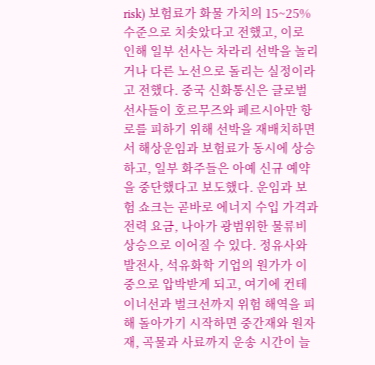risk) 보험료가 화물 가치의 15~25% 수준으로 치솟았다고 전했고, 이로 인해 일부 선사는 차라리 선박을 놀리거나 다른 노선으로 돌리는 실정이라고 전했다. 중국 신화통신은 글로벌 선사들이 호르무즈와 페르시아만 항로를 피하기 위해 선박을 재배치하면서 해상운임과 보험료가 동시에 상승하고, 일부 화주들은 아예 신규 예약을 중단했다고 보도했다. 운임과 보험 쇼크는 곧바로 에너지 수입 가격과 전력 요금, 나아가 광범위한 물류비 상승으로 이어질 수 있다. 정유사와 발전사, 석유화학 기업의 원가가 이중으로 압박받게 되고, 여기에 컨테이너선과 벌크선까지 위험 해역을 피해 돌아가기 시작하면 중간재와 원자재, 곡물과 사료까지 운송 시간이 늘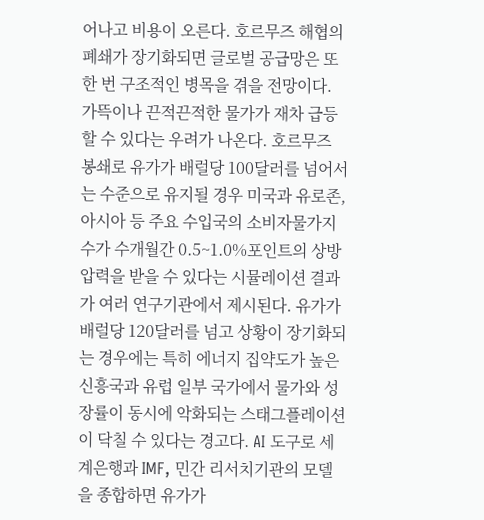어나고 비용이 오른다. 호르무즈 해협의 폐쇄가 장기화되면 글로벌 공급망은 또 한 번 구조적인 병목을 겪을 전망이다. 가뜩이나 끈적끈적한 물가가 재차 급등할 수 있다는 우려가 나온다. 호르무즈 봉쇄로 유가가 배럴당 100달러를 넘어서는 수준으로 유지될 경우 미국과 유로존, 아시아 등 주요 수입국의 소비자물가지수가 수개월간 0.5~1.0%포인트의 상방 압력을 받을 수 있다는 시뮬레이션 결과가 여러 연구기관에서 제시된다. 유가가 배럴당 120달러를 넘고 상황이 장기화되는 경우에는 특히 에너지 집약도가 높은 신흥국과 유럽 일부 국가에서 물가와 성장률이 동시에 악화되는 스태그플레이션이 닥칠 수 있다는 경고다. AI 도구로 세계은행과 IMF, 민간 리서치기관의 모델을 종합하면 유가가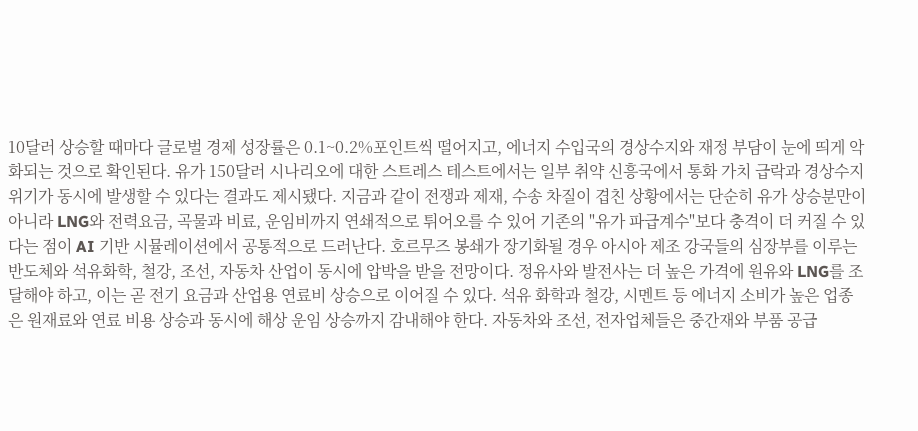10달러 상승할 때마다 글로벌 경제 성장률은 0.1~0.2%포인트씩 떨어지고, 에너지 수입국의 경상수지와 재정 부담이 눈에 띄게 악화되는 것으로 확인된다. 유가 150달러 시나리오에 대한 스트레스 테스트에서는 일부 취약 신흥국에서 통화 가치 급락과 경상수지 위기가 동시에 발생할 수 있다는 결과도 제시됐다. 지금과 같이 전쟁과 제재, 수송 차질이 겹친 상황에서는 단순히 유가 상승분만이 아니라 LNG와 전력요금, 곡물과 비료, 운임비까지 연쇄적으로 튀어오를 수 있어 기존의 "유가 파급계수"보다 충격이 더 커질 수 있다는 점이 AI 기반 시뮬레이션에서 공통적으로 드러난다. 호르무즈 봉쇄가 장기화될 경우 아시아 제조 강국들의 심장부를 이루는 반도체와 석유화학, 철강, 조선, 자동차 산업이 동시에 압박을 받을 전망이다. 정유사와 발전사는 더 높은 가격에 원유와 LNG를 조달해야 하고, 이는 곧 전기 요금과 산업용 연료비 상승으로 이어질 수 있다. 석유 화학과 철강, 시멘트 등 에너지 소비가 높은 업종은 원재료와 연료 비용 상승과 동시에 해상 운임 상승까지 감내해야 한다. 자동차와 조선, 전자업체들은 중간재와 부품 공급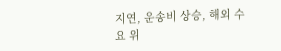지연, 운송비 상승, 해외 수요 위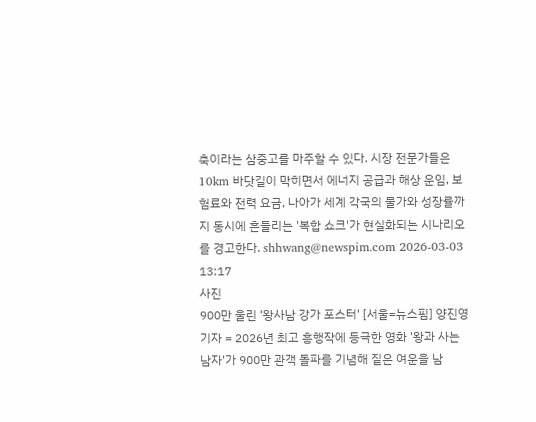축이라는 삼중고를 마주할 수 있다. 시장 전문가들은 10km 바닷길이 막히면서 에너지 공급과 해상 운임, 보험료와 전력 요금, 나아가 세계 각국의 물가와 성장률까지 동시에 흔들리는 '복합 쇼크'가 현실화되는 시나리오를 경고한다. shhwang@newspim.com 2026-03-03 13:17
사진
900만 울린 '왕사남 강가 포스터' [서울=뉴스핌] 양진영 기자 = 2026년 최고 흥행작에 등극한 영화 '왕과 사는 남자'가 900만 관객 돌파를 기념해 짙은 여운을 남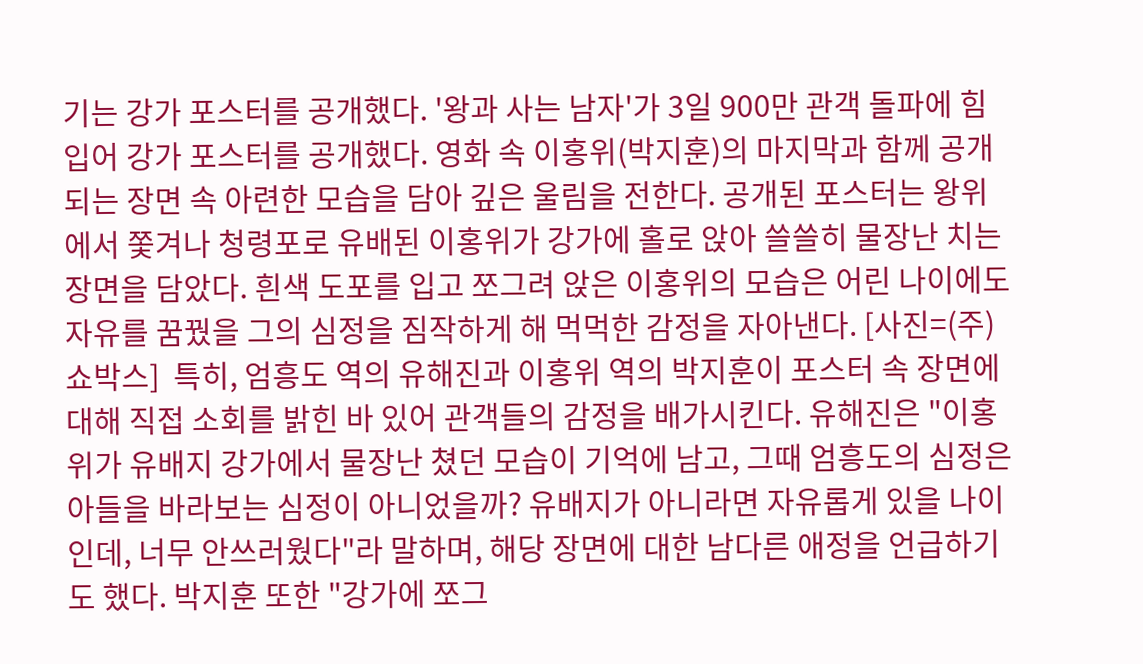기는 강가 포스터를 공개했다. '왕과 사는 남자'가 3일 900만 관객 돌파에 힘입어 강가 포스터를 공개했다. 영화 속 이홍위(박지훈)의 마지막과 함께 공개되는 장면 속 아련한 모습을 담아 깊은 울림을 전한다. 공개된 포스터는 왕위에서 쫓겨나 청령포로 유배된 이홍위가 강가에 홀로 앉아 쓸쓸히 물장난 치는 장면을 담았다. 흰색 도포를 입고 쪼그려 앉은 이홍위의 모습은 어린 나이에도 자유를 꿈꿨을 그의 심정을 짐작하게 해 먹먹한 감정을 자아낸다. [사진=(주)쇼박스]  특히, 엄흥도 역의 유해진과 이홍위 역의 박지훈이 포스터 속 장면에 대해 직접 소회를 밝힌 바 있어 관객들의 감정을 배가시킨다. 유해진은 "이홍위가 유배지 강가에서 물장난 쳤던 모습이 기억에 남고, 그때 엄흥도의 심정은 아들을 바라보는 심정이 아니었을까? 유배지가 아니라면 자유롭게 있을 나이인데, 너무 안쓰러웠다"라 말하며, 해당 장면에 대한 남다른 애정을 언급하기도 했다. 박지훈 또한 "강가에 쪼그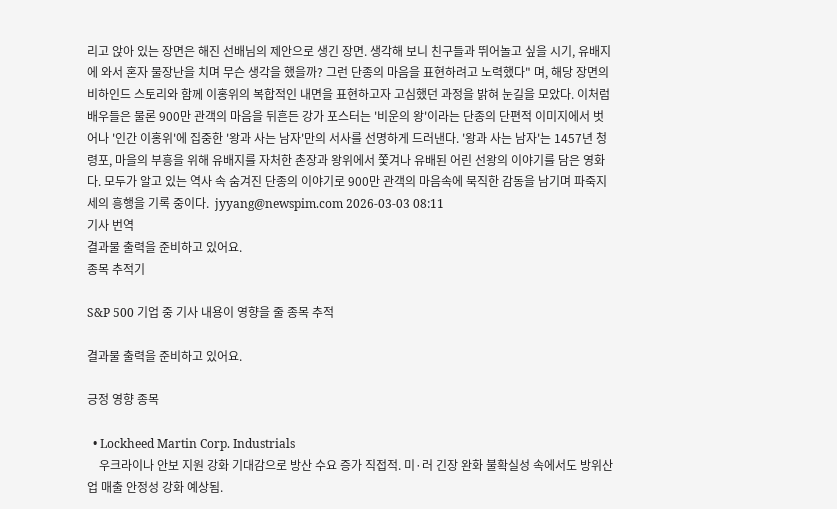리고 앉아 있는 장면은 해진 선배님의 제안으로 생긴 장면. 생각해 보니 친구들과 뛰어놀고 싶을 시기, 유배지에 와서 혼자 물장난을 치며 무슨 생각을 했을까? 그런 단종의 마음을 표현하려고 노력했다" 며, 해당 장면의 비하인드 스토리와 함께 이홍위의 복합적인 내면을 표현하고자 고심했던 과정을 밝혀 눈길을 모았다. 이처럼 배우들은 물론 900만 관객의 마음을 뒤흔든 강가 포스터는 '비운의 왕'이라는 단종의 단편적 이미지에서 벗어나 '인간 이홍위'에 집중한 '왕과 사는 남자'만의 서사를 선명하게 드러낸다. '왕과 사는 남자'는 1457년 청령포, 마을의 부흥을 위해 유배지를 자처한 촌장과 왕위에서 쫓겨나 유배된 어린 선왕의 이야기를 담은 영화다. 모두가 알고 있는 역사 속 숨겨진 단종의 이야기로 900만 관객의 마음속에 묵직한 감동을 남기며 파죽지세의 흥행을 기록 중이다.  jyyang@newspim.com 2026-03-03 08:11
기사 번역
결과물 출력을 준비하고 있어요.
종목 추적기

S&P 500 기업 중 기사 내용이 영향을 줄 종목 추적

결과물 출력을 준비하고 있어요.

긍정 영향 종목

  • Lockheed Martin Corp. Industrials
    우크라이나 안보 지원 강화 기대감으로 방산 수요 증가 직접적. 미·러 긴장 완화 불확실성 속에서도 방위산업 매출 안정성 강화 예상됨.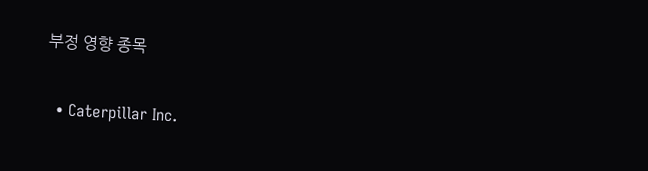부정 영향 종목

  • Caterpillar Inc.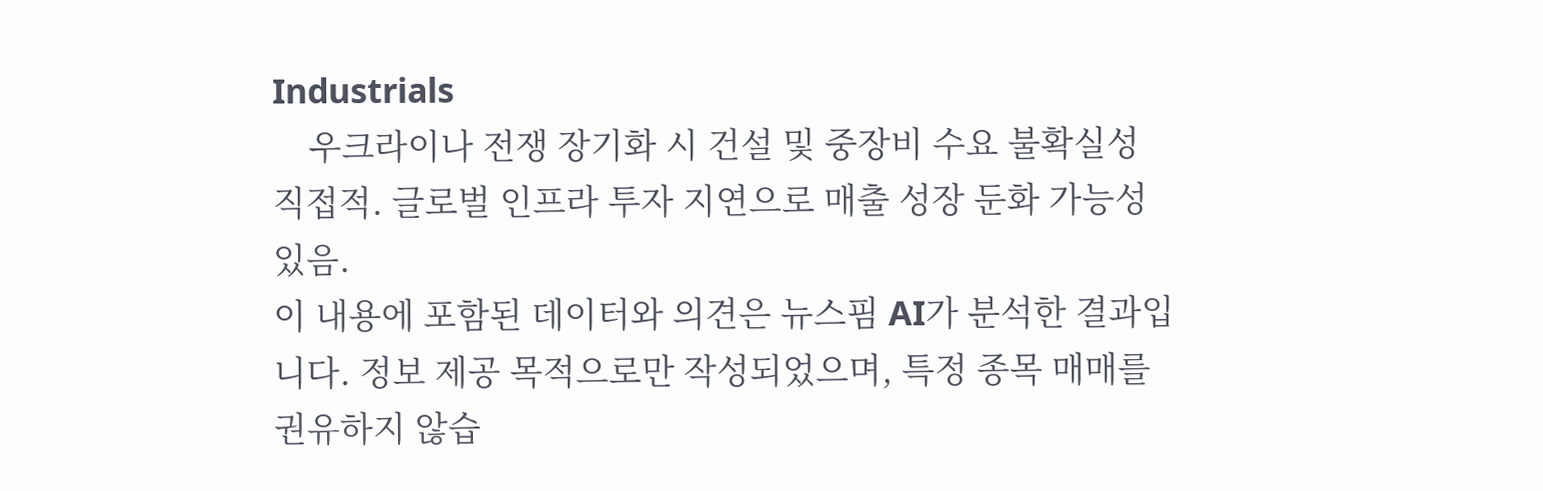Industrials
    우크라이나 전쟁 장기화 시 건설 및 중장비 수요 불확실성 직접적. 글로벌 인프라 투자 지연으로 매출 성장 둔화 가능성 있음.
이 내용에 포함된 데이터와 의견은 뉴스핌 AI가 분석한 결과입니다. 정보 제공 목적으로만 작성되었으며, 특정 종목 매매를 권유하지 않습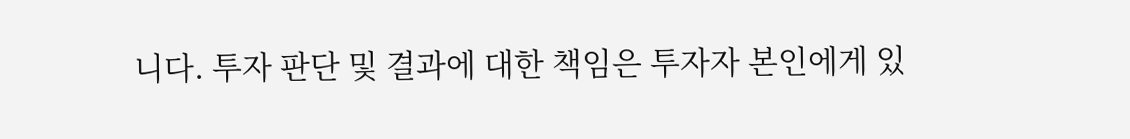니다. 투자 판단 및 결과에 대한 책임은 투자자 본인에게 있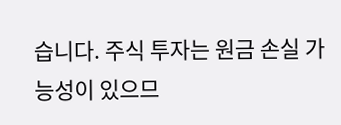습니다. 주식 투자는 원금 손실 가능성이 있으므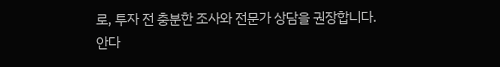로, 투자 전 충분한 조사와 전문가 상담을 권장합니다.
안다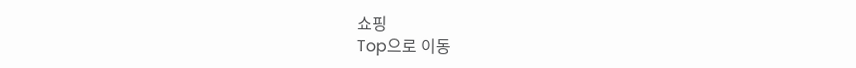쇼핑
Top으로 이동